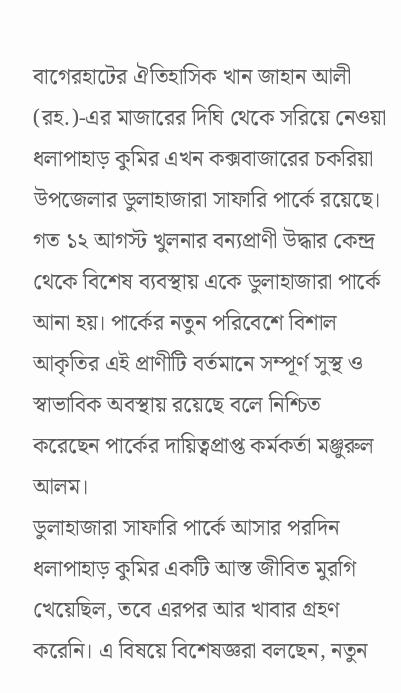বাগেরহাটের ঐতিহাসিক খান জাহান আলী (রহ.)-এর মাজারের দিঘি থেকে সরিয়ে নেওয়া ধলাপাহাড় কুমির এখন কক্সবাজারের চকরিয়া উপজেলার ডুলাহাজারা সাফারি পার্কে রয়েছে। গত ১২ আগস্ট খুলনার বন্যপ্রাণী উদ্ধার কেন্দ্র থেকে বিশেষ ব্যবস্থায় একে ডুলাহাজারা পার্কে আনা হয়। পার্কের নতুন পরিবেশে বিশাল আকৃতির এই প্রাণীটি বর্তমানে সম্পূর্ণ সুস্থ ও স্বাভাবিক অবস্থায় রয়েছে বলে নিশ্চিত করেছেন পার্কের দায়িত্বপ্রাপ্ত কর্মকর্তা মঞ্জুরুল আলম।
ডুলাহাজারা সাফারি পার্কে আসার পরদিন ধলাপাহাড় কুমির একটি আস্ত জীবিত মুরগি খেয়েছিল, তবে এরপর আর খাবার গ্রহণ করেনি। এ বিষয়ে বিশেষজ্ঞরা বলছেন, নতুন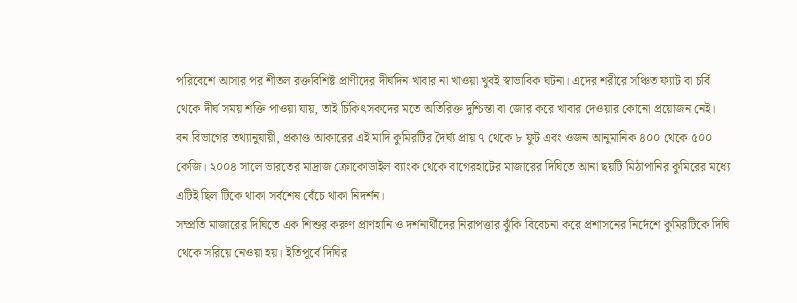পরিবেশে আসার পর শীতল রক্তবিশিষ্ট প্রাণীদের দীর্ঘদিন খাবার না খাওয়া খুবই স্বাভাবিক ঘটনা। এদের শরীরে সঞ্চিত ফ্যাট বা চর্বি থেকে দীর্ঘ সময় শক্তি পাওয়া যায়, তাই চিকিৎসকদের মতে অতিরিক্ত দুশ্চিন্তা বা জোর করে খাবার দেওয়ার কোনো প্রয়োজন নেই।
বন বিভাগের তথ্যানুযায়ী, প্রকাণ্ড আকারের এই মাদি কুমিরটির দৈর্ঘ্য প্রায় ৭ থেকে ৮ ফুট এবং ওজন আনুমানিক ৪০০ থেকে ৫০০ কেজি। ২০০৪ সালে ভারতের মাদ্রাজ ক্রোকোডাইল ব্যাংক থেকে বাগেরহাটের মাজারের দিঘিতে আনা ছয়টি মিঠাপানির কুমিরের মধ্যে এটিই ছিল টিকে থাকা সর্বশেষ বেঁচে থাকা নিদর্শন।
সম্প্রতি মাজারের দিঘিতে এক শিশুর করুণ প্রাণহানি ও দর্শনার্থীদের নিরাপত্তার ঝুঁকি বিবেচনা করে প্রশাসনের নির্দেশে কুমিরটিকে দিঘি থেকে সরিয়ে নেওয়া হয়। ইতিপূর্বে দিঘির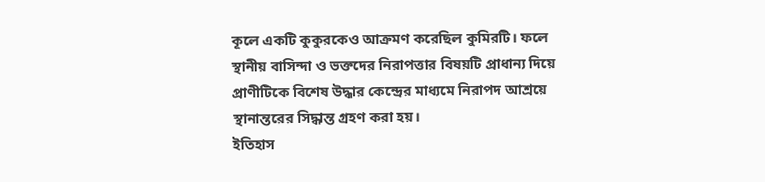কূলে একটি কুকুরকেও আক্রমণ করেছিল কুমিরটি। ফলে স্থানীয় বাসিন্দা ও ভক্তদের নিরাপত্তার বিষয়টি প্রাধান্য দিয়ে প্রাণীটিকে বিশেষ উদ্ধার কেন্দ্রের মাধ্যমে নিরাপদ আশ্রয়ে স্থানান্তরের সিদ্ধান্ত গ্রহণ করা হয়।
ইতিহাস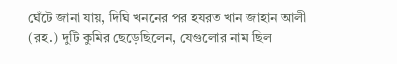ঘেঁটে জানা যায়, দিঘি খননের পর হযরত খান জাহান আলী (রহ.) দুটি কুমির ছেড়েছিলেন, যেগুলোর নাম ছিল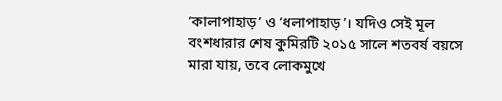‘কালাপাহাড়’ ও ‘ধলাপাহাড়’। যদিও সেই মূল বংশধারার শেষ কুমিরটি ২০১৫ সালে শতবর্ষ বয়সে মারা যায়, তবে লোকমুখে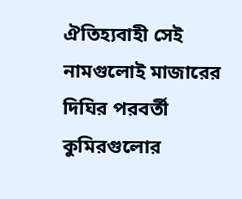ঐতিহ্যবাহী সেই নামগুলোই মাজারের দিঘির পরবর্তী কুমিরগুলোর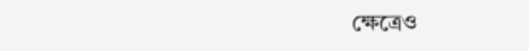ক্ষেত্রেও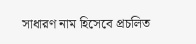সাধারণ নাম হিসেবে প্রচলিত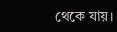থেকে যায়।